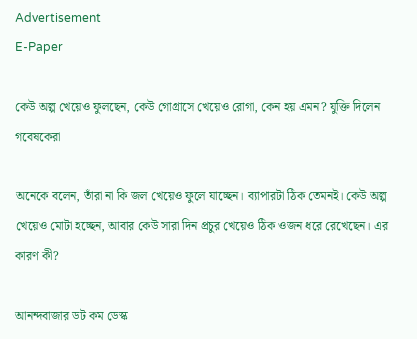Advertisement
E-Paper

কেউ অল্প খেয়েও ফুলছেন, কেউ গোগ্রাসে খেয়েও রোগা, কেন হয় এমন? যুক্তি দিলেন গবেষকেরা

অনেকে বলেন, তাঁরা না কি জল খেয়েও ফুলে যাচ্ছেন। ব্যাপারটা ঠিক তেমনই। কেউ অল্প খেয়েও মোটা হচ্ছেন, আবার কেউ সারা দিন প্রচুর খেয়েও ঠিক ওজন ধরে রেখেছেন। এর কারণ কী?

আনন্দবাজার ডট কম ডেস্ক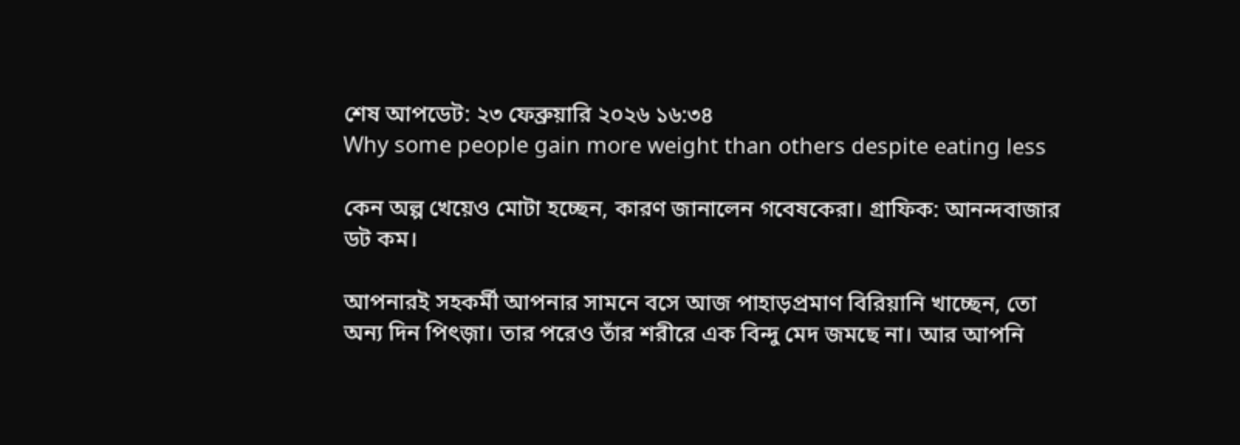শেষ আপডেট: ২৩ ফেব্রুয়ারি ২০২৬ ১৬:৩৪
Why some people gain more weight than others despite eating less

কেন অল্প খেয়েও মোটা হচ্ছেন, কারণ জানালেন গবেষকেরা। গ্রাফিক: আনন্দবাজার ডট কম।

আপনারই সহকর্মী আপনার সামনে বসে আজ পাহাড়প্রমাণ বিরিয়ানি খাচ্ছেন, তো অন্য দিন পিৎজ়া। তার পরেও তাঁর শরীরে এক বিন্দু মেদ জমছে না। আর আপনি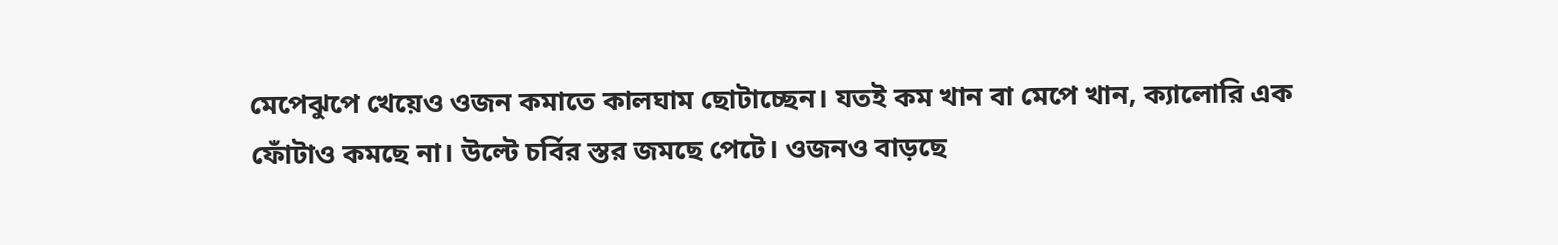মেপেঝুপে খেয়েও ওজন কমাতে কালঘাম ছোটাচ্ছেন। যতই কম খান বা মেপে খান, ক্যালোরি এক ফোঁটাও কমছে না। উল্টে চর্বির স্তর জমছে পেটে। ওজনও বাড়ছে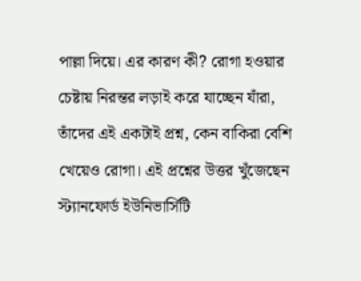পাল্লা দিয়ে। এর কারণ কী? রোগা হওয়ার চেষ্টায় নিরন্তর লড়াই করে যাচ্ছেন যাঁরা, তাঁদের এই একটাই প্রশ্ন, কেন বাকিরা বেশি খেয়েও রোগা। এই প্রশ্নের উত্তর খুঁজেছেন স্ট্যানফোর্ড ইউনিভার্সিটি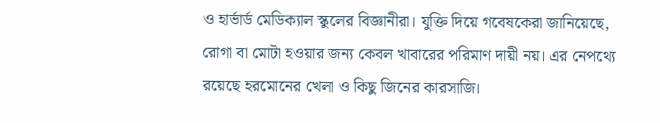ও হার্ভার্ড মেডিক্যাল স্কুলের বিজ্ঞানীরা। যুক্তি দিয়ে গবেষকেরা জানিয়েছে, রোগা বা মোটা হওয়ার জন্য কেবল খাবারের পরিমাণ দায়ী নয়। এর নেপথ্যে রয়েছে হরমোনের খেলা ও কিছু জিনের কারসাজি।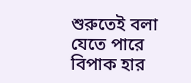শুরুতেই বলা যেতে পারে বিপাক হার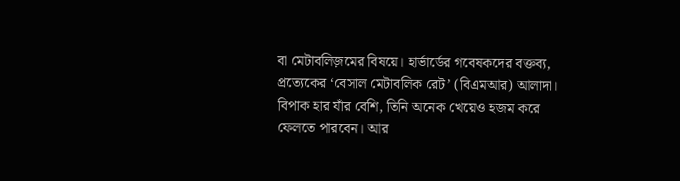বা মেটাবলিজ়মের বিষয়ে। হার্ভার্ডের গবেষকদের বক্তব্য, প্রত্যেকের ‘বেসাল মেটাবলিক রেট’ (বিএমআর) আলাদা। বিপাক হার যাঁর বেশি, তিনি অনেক খেয়েও হজম করে ফেলতে পারবেন। আর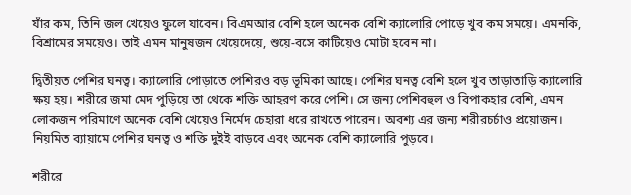যাঁর কম, তিনি জল খেয়েও ফুলে যাবেন। বিএমআর বেশি হলে অনেক বেশি ক্যালোরি পোড়ে খুব কম সময়ে। এমনকি, বিশ্রামের সময়েও। তাই এমন মানুষজন খেয়েদেয়ে, শুয়ে-বসে কাটিয়েও মোটা হবেন না।

দ্বিতীয়ত পেশির ঘনত্ব। ক্যালোরি পোড়াতে পেশিরও বড় ভূমিকা আছে। পেশির ঘনত্ব বেশি হলে খুব তাড়াতাড়ি ক্যালোরি ক্ষয় হয়। শরীরে জমা মেদ পুড়িয়ে তা থেকে শক্তি আহরণ করে পেশি। সে জন্য পেশিবহুল ও বিপাকহার বেশি, এমন লোকজন পরিমাণে অনেক বেশি খেয়েও নির্মেদ চেহারা ধরে রাখতে পারেন। অবশ্য এর জন্য শরীরচর্চাও প্রয়োজন। নিয়মিত ব্যায়ামে পেশির ঘনত্ব ও শক্তি দুইই বাড়বে এবং অনেক বেশি ক্যালোরি পুড়বে।

শরীরে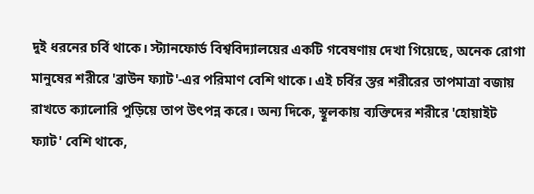দুই ধরনের চর্বি থাকে। স্ট্যানফোর্ড বিশ্ববিদ্যালয়ের একটি গবেষণায় দেখা গিয়েছে, অনেক রোগা মানুষের শরীরে 'ব্রাউন ফ্যাট'-এর পরিমাণ বেশি থাকে। এই চর্বির স্তর শরীরের তাপমাত্রা বজায় রাখতে ক্যালোরি পুড়িয়ে তাপ উৎপন্ন করে। অন্য দিকে, স্থূলকায় ব্যক্তিদের শরীরে 'হোয়াইট ফ্যাট' বেশি থাকে,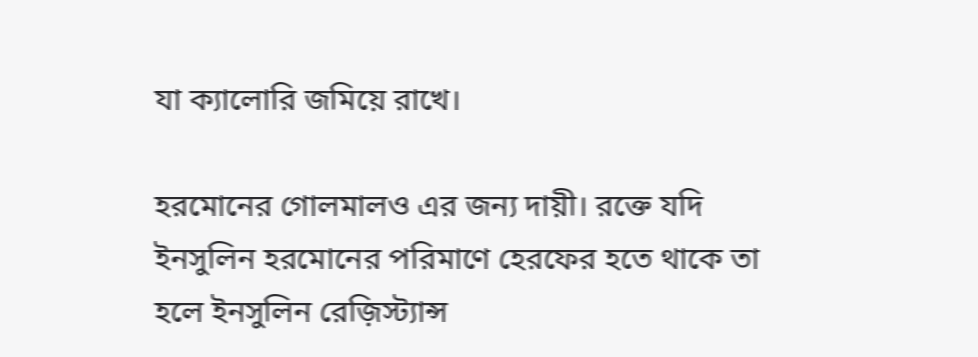যা ক্যালোরি জমিয়ে রাখে।

হরমোনের গোলমালও এর জন্য দায়ী। রক্তে যদি ইনসুলিন হরমোনের পরিমাণে হেরফের হতে থাকে তা হলে ইনসুলিন রেজ়িস্ট্যান্স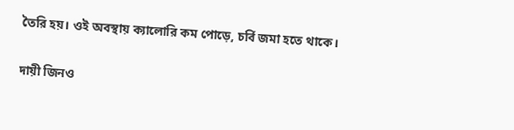তৈরি হয়। ওই অবস্থায় ক্যালোরি কম পোড়ে, চর্বি জমা হতে থাকে।

দায়ী জিনও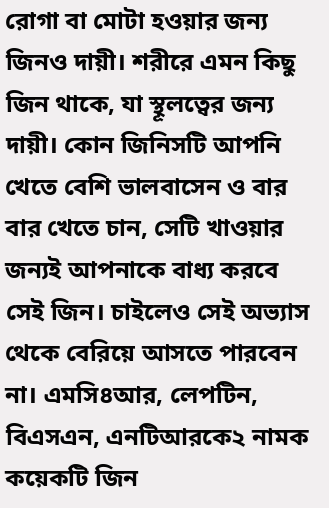রোগা বা মোটা হওয়ার জন্য জিনও দায়ী। শরীরে এমন কিছু জিন থাকে, যা স্থূলত্বের জন্য দায়ী। কোন জিনিসটি আপনি খেতে বেশি ভালবাসেন ও বার বার খেতে চান, সেটি খাওয়ার জন্যই আপনাকে বাধ্য করবে সেই জিন। চাইলেও সেই অভ্যাস থেকে বেরিয়ে আসতে পারবেন না। এমসি৪আর, লেপটিন, বিএসএন, এনটিআরকে২ নামক কয়েকটি জিন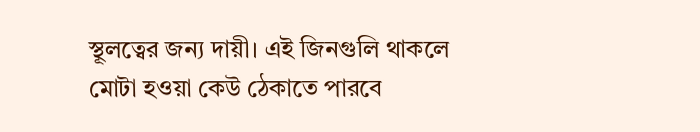স্থূলত্বের জন্য দায়ী। এই জিনগুলি থাকলে মোটা হওয়া কেউ ঠেকাতে পারবে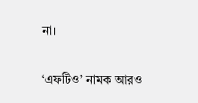না।

‘এফটিও’ নামক আরও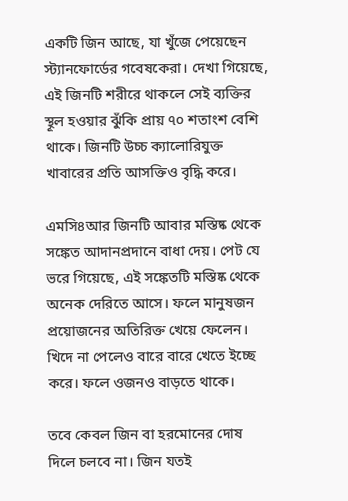একটি জিন আছে, যা খুঁজে পেয়েছেন স্ট্যানফোর্ডের গবেষকেরা। দেখা গিয়েছে, এই জিনটি শরীরে থাকলে সেই ব্যক্তির স্থূল হওয়ার ঝুঁকি প্রায় ৭০ শতাংশ বেশি থাকে। জিনটি উচ্চ ক্যালোরিযুক্ত খাবারের প্রতি আসক্তিও বৃদ্ধি করে।

এমসি৪আর জিনটি আবার মস্তিষ্ক থেকে সঙ্কেত আদানপ্রদানে বাধা দেয়। পেট যে ভরে গিয়েছে, এই সঙ্কেতটি মস্তিষ্ক থেকে অনেক দেরিতে আসে। ফলে মানুষজন প্রয়োজনের অতিরিক্ত খেয়ে ফেলেন। খিদে না পেলেও বারে বারে খেতে ইচ্ছে করে। ফলে ওজনও বাড়তে থাকে।

তবে কেবল জিন বা হরমোনের দোষ দিলে চলবে না। জিন যতই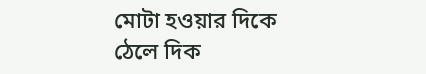মোটা হওয়ার দিকে ঠেলে দিক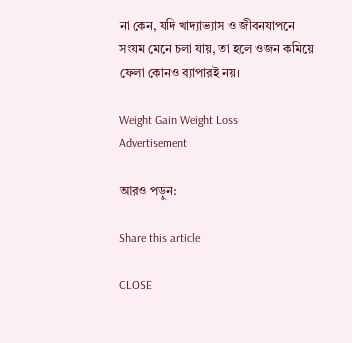না কেন, যদি খাদ্যাভ্যাস ও জীবনযাপনে সংযম মেনে চলা যায়, তা হলে ওজন কমিয়ে ফেলা কোনও ব্যাপারই নয়।

Weight Gain Weight Loss
Advertisement

আরও পড়ুন:

Share this article

CLOSE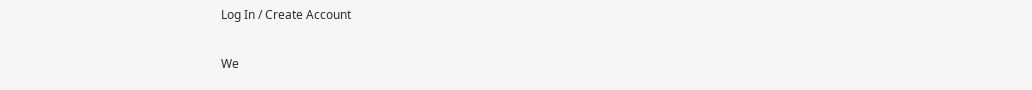Log In / Create Account

We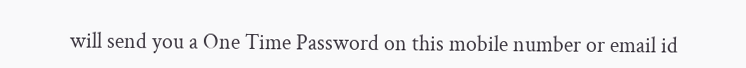will send you a One Time Password on this mobile number or email id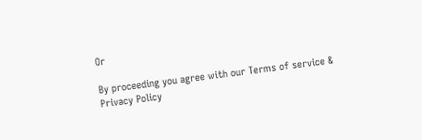Or

By proceeding you agree with our Terms of service & Privacy Policy